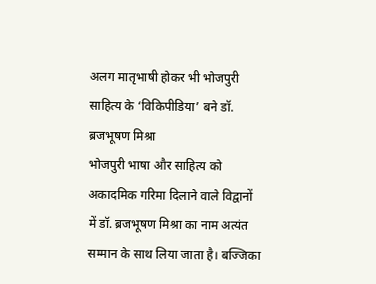अलग मातृभाषी होकर भी भोजपुरी साहित्य के ‘विकिपीडिया’ बने डॉ. ब्रजभूषण मिश्रा
भोजपुरी भाषा और साहित्य को अकादमिक गरिमा दिलाने वाले विद्वानों में डॉ. ब्रजभूषण मिश्रा का नाम अत्यंत सम्मान के साथ लिया जाता है। बज्जिका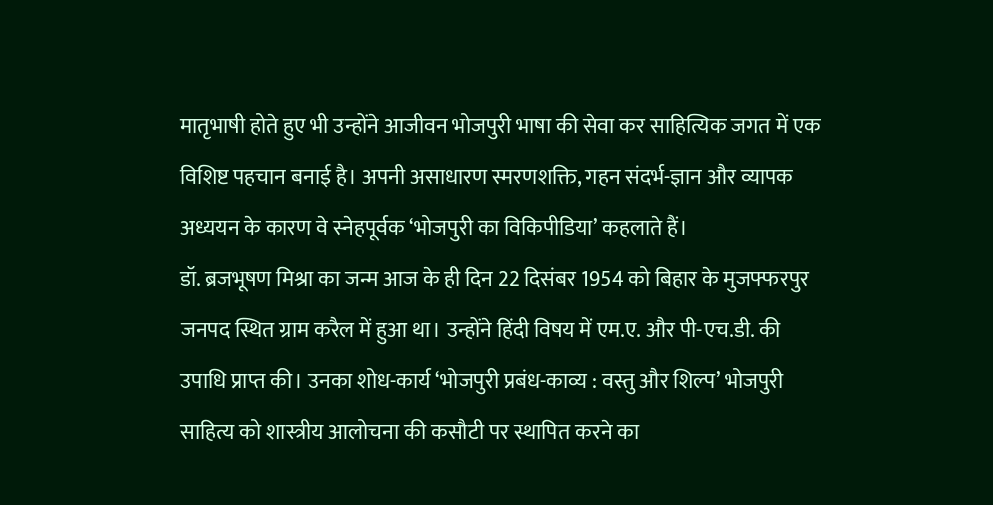मातृभाषी होते हुए भी उन्होंने आजीवन भोजपुरी भाषा की सेवा कर साहित्यिक जगत में एक विशिष्ट पहचान बनाई है। अपनी असाधारण स्मरणशक्ति, गहन संदर्भ-ज्ञान और व्यापक अध्ययन के कारण वे स्नेहपूर्वक ‘भोजपुरी का विकिपीडिया’ कहलाते हैं।
डॉ. ब्रजभूषण मिश्रा का जन्म आज के ही दिन 22 दिसंबर 1954 को बिहार के मुजफ्फरपुर जनपद स्थित ग्राम करैल में हुआ था। उन्होंने हिंदी विषय में एम.ए. और पी-एच.डी. की उपाधि प्राप्त की। उनका शोध-कार्य ‘भोजपुरी प्रबंध-काव्य : वस्तु और शिल्प’ भोजपुरी साहित्य को शास्त्रीय आलोचना की कसौटी पर स्थापित करने का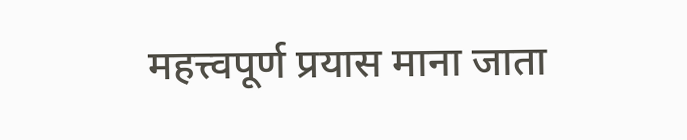महत्त्वपूर्ण प्रयास माना जाता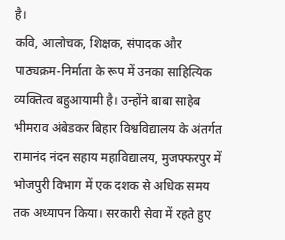है।
कवि, आलोचक, शिक्षक, संपादक और पाठ्यक्रम-निर्माता के रूप में उनका साहित्यिक व्यक्तित्व बहुआयामी है। उन्होंने बाबा साहेब भीमराव अंबेडकर बिहार विश्वविद्यालय के अंतर्गत रामानंद नंदन सहाय महाविद्यालय, मुजफ्फरपुर में भोजपुरी विभाग में एक दशक से अधिक समय तक अध्यापन किया। सरकारी सेवा में रहते हुए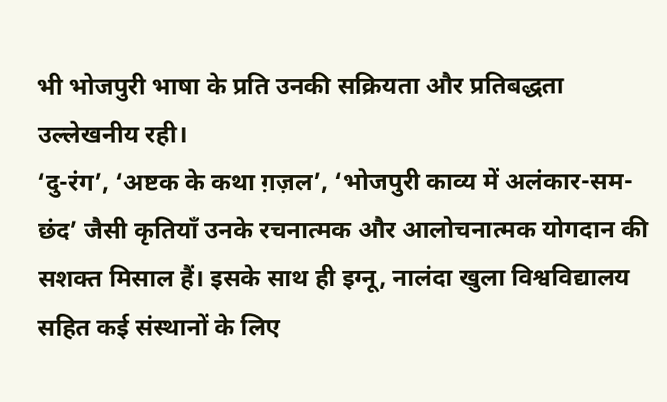भी भोजपुरी भाषा के प्रति उनकी सक्रियता और प्रतिबद्धता उल्लेखनीय रही।
‘दु-रंग’, ‘अष्टक के कथा ग़ज़ल’, ‘भोजपुरी काव्य में अलंकार-सम-छंद’ जैसी कृतियाँ उनके रचनात्मक और आलोचनात्मक योगदान की सशक्त मिसाल हैं। इसके साथ ही इग्नू, नालंदा खुला विश्वविद्यालय सहित कई संस्थानों के लिए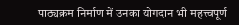पाठ्यक्रम निर्माण में उनका योगदान भी महत्त्वपूर्ण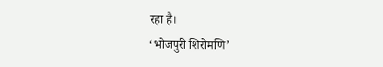रहा है।
‘भोजपुरी शिरोमणि’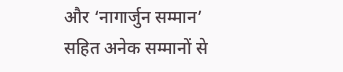और ‘नागार्जुन सम्मान’ सहित अनेक सम्मानों से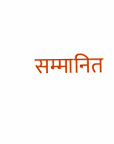सम्मानित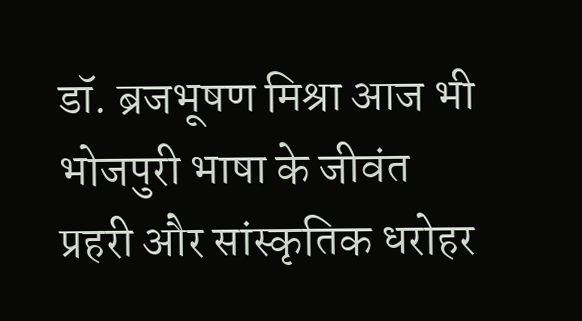डॉ. ब्रजभूषण मिश्रा आज भी भोजपुरी भाषा के जीवंत प्रहरी और सांस्कृतिक धरोहर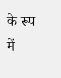के रूप में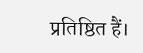प्रतिष्ठित हैं।